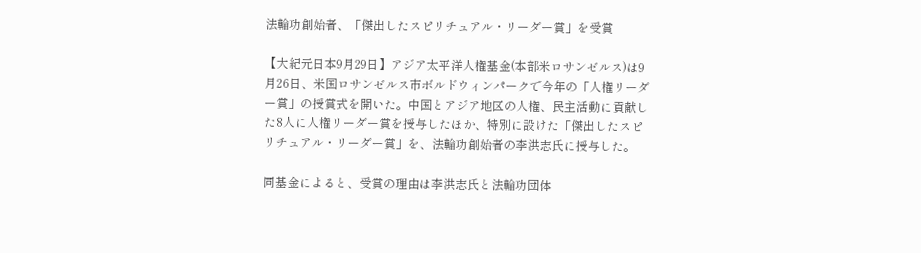法輪功創始者、「傑出したスピリチュアル・リーダー賞」を受賞

【大紀元日本9月29日】アジア太平洋人権基金(本部米ロサンゼルス)は9月26日、米国ロサンゼルス市ボルドウィンパークで今年の「人権リーダー賞」の授賞式を開いた。中国とアジア地区の人権、民主活動に貢献した8人に人権リーダー賞を授与したほか、特別に設けた「傑出したスピリチュアル・リーダー賞」を、法輪功創始者の李洪志氏に授与した。

同基金によると、受賞の理由は李洪志氏と法輪功団体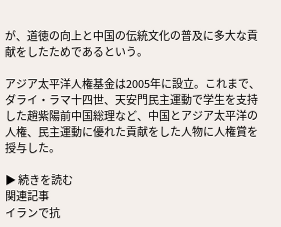が、道徳の向上と中国の伝統文化の普及に多大な貢献をしたためであるという。

アジア太平洋人権基金は2005年に設立。これまで、ダライ・ラマ十四世、天安門民主運動で学生を支持した趙紫陽前中国総理など、中国とアジア太平洋の人権、民主運動に優れた貢献をした人物に人権賞を授与した。

▶ 続きを読む
関連記事
イランで抗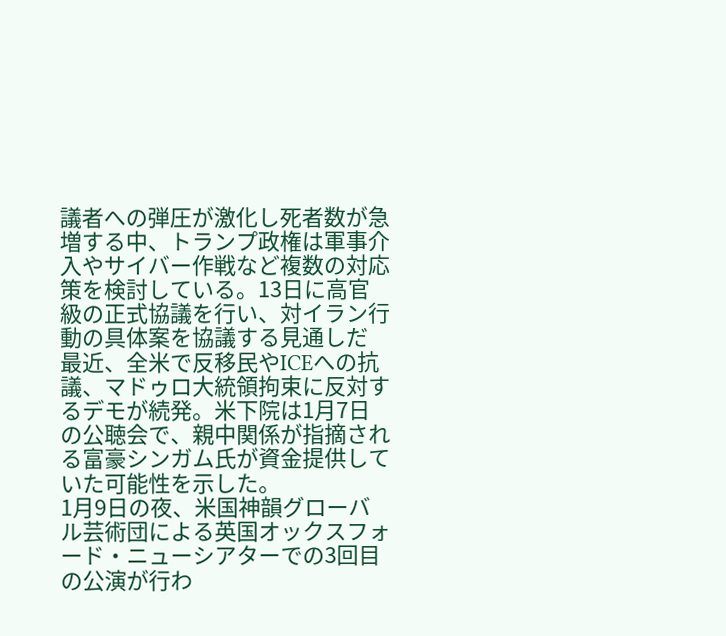議者への弾圧が激化し死者数が急増する中、トランプ政権は軍事介入やサイバー作戦など複数の対応策を検討している。13日に高官級の正式協議を行い、対イラン行動の具体案を協議する見通しだ
最近、全米で反移民やICEへの抗議、マドゥロ大統領拘束に反対するデモが続発。米下院は1月7日の公聴会で、親中関係が指摘される富豪シンガム氏が資金提供していた可能性を示した。
1月9日の夜、米国神韻グローバル芸術団による英国オックスフォード・ニューシアターでの3回目の公演が行わ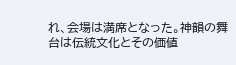れ、会場は満席となった。神韻の舞台は伝統文化とその価値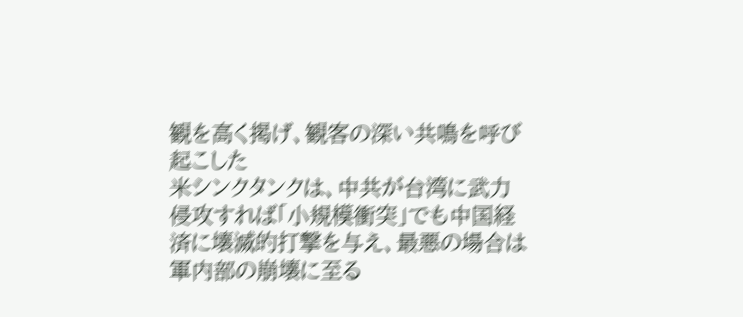観を高く掲げ、観客の深い共鳴を呼び起こした
米シンクタンクは、中共が台湾に武力侵攻すれば「小規模衝突」でも中国経済に壊滅的打撃を与え、最悪の場合は軍内部の崩壊に至る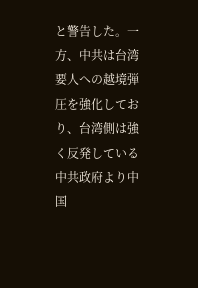と警告した。一方、中共は台湾要人への越境弾圧を強化しており、台湾側は強く反発している
中共政府より中国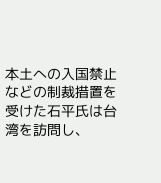本土への入国禁止などの制裁措置を受けた石平氏は台湾を訪問し、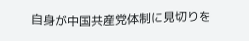自身が中国共産党体制に見切りを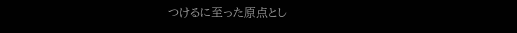つけるに至った原点とし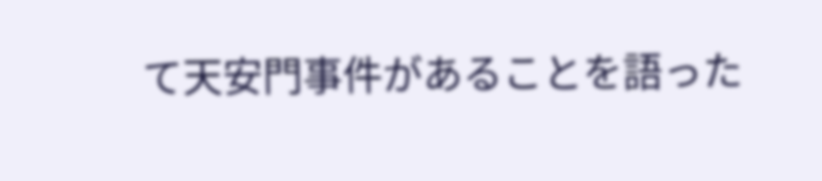て天安門事件があることを語った